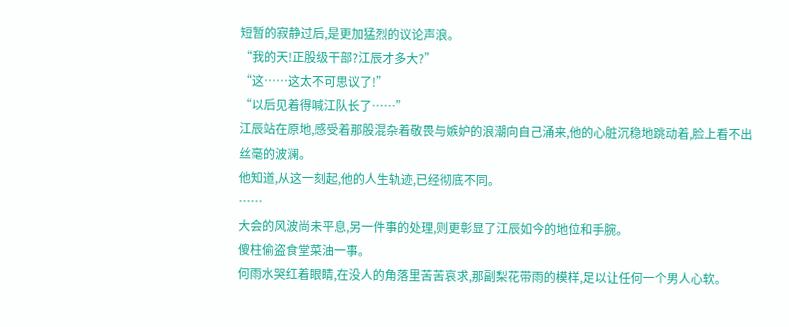短暂的寂静过后,是更加猛烈的议论声浪。
“我的天!正股级干部?江辰才多大?”
“这……这太不可思议了!”
“以后见着得喊江队长了……”
江辰站在原地,感受着那股混杂着敬畏与嫉妒的浪潮向自己涌来,他的心脏沉稳地跳动着,脸上看不出丝毫的波澜。
他知道,从这一刻起,他的人生轨迹,已经彻底不同。
……
大会的风波尚未平息,另一件事的处理,则更彰显了江辰如今的地位和手腕。
傻柱偷盗食堂菜油一事。
何雨水哭红着眼睛,在没人的角落里苦苦哀求,那副梨花带雨的模样,足以让任何一个男人心软。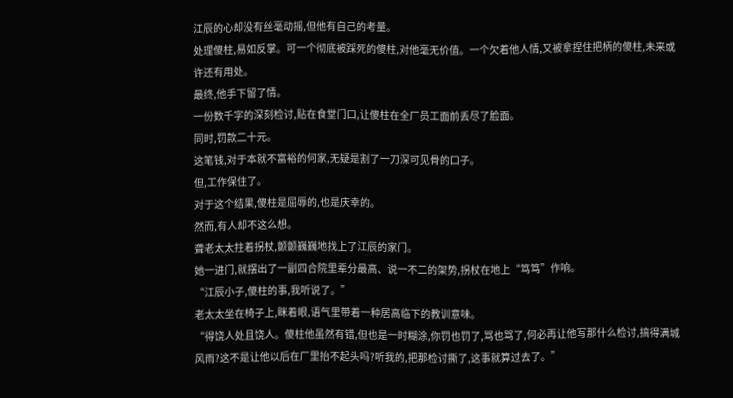江辰的心却没有丝毫动摇,但他有自己的考量。
处理傻柱,易如反掌。可一个彻底被踩死的傻柱,对他毫无价值。一个欠着他人情,又被拿捏住把柄的傻柱,未来或许还有用处。
最终,他手下留了情。
一份数千字的深刻检讨,贴在食堂门口,让傻柱在全厂员工面前丢尽了脸面。
同时,罚款二十元。
这笔钱,对于本就不富裕的何家,无疑是割了一刀深可见骨的口子。
但,工作保住了。
对于这个结果,傻柱是屈辱的,也是庆幸的。
然而,有人却不这么想。
聋老太太拄着拐杖,颤颤巍巍地找上了江辰的家门。
她一进门,就摆出了一副四合院里辈分最高、说一不二的架势,拐杖在地上“笃笃”作响。
“江辰小子,傻柱的事,我听说了。”
老太太坐在椅子上,眯着眼,语气里带着一种居高临下的教训意味。
“得饶人处且饶人。傻柱他虽然有错,但也是一时糊涂,你罚也罚了,骂也骂了,何必再让他写那什么检讨,搞得满城风雨?这不是让他以后在厂里抬不起头吗?听我的,把那检讨撕了,这事就算过去了。”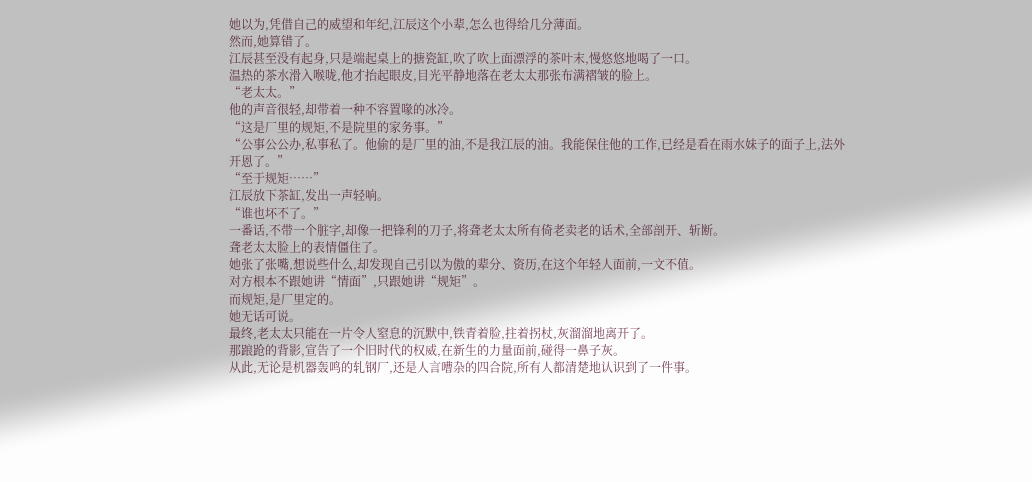她以为,凭借自己的威望和年纪,江辰这个小辈,怎么也得给几分薄面。
然而,她算错了。
江辰甚至没有起身,只是端起桌上的搪瓷缸,吹了吹上面漂浮的茶叶末,慢悠悠地喝了一口。
温热的茶水滑入喉咙,他才抬起眼皮,目光平静地落在老太太那张布满褶皱的脸上。
“老太太。”
他的声音很轻,却带着一种不容置喙的冰冷。
“这是厂里的规矩,不是院里的家务事。”
“公事公公办,私事私了。他偷的是厂里的油,不是我江辰的油。我能保住他的工作,已经是看在雨水妹子的面子上,法外开恩了。”
“至于规矩……”
江辰放下茶缸,发出一声轻响。
“谁也坏不了。”
一番话,不带一个脏字,却像一把锋利的刀子,将聋老太太所有倚老卖老的话术,全部剖开、斩断。
聋老太太脸上的表情僵住了。
她张了张嘴,想说些什么,却发现自己引以为傲的辈分、资历,在这个年轻人面前,一文不值。
对方根本不跟她讲“情面”,只跟她讲“规矩”。
而规矩,是厂里定的。
她无话可说。
最终,老太太只能在一片令人窒息的沉默中,铁青着脸,拄着拐杖,灰溜溜地离开了。
那踉跄的背影,宣告了一个旧时代的权威,在新生的力量面前,碰得一鼻子灰。
从此,无论是机器轰鸣的轧钢厂,还是人言嘈杂的四合院,所有人都清楚地认识到了一件事。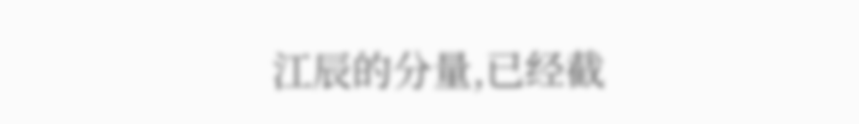江辰的分量,已经截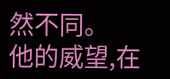然不同。
他的威望,在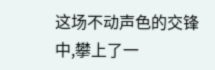这场不动声色的交锋中,攀上了一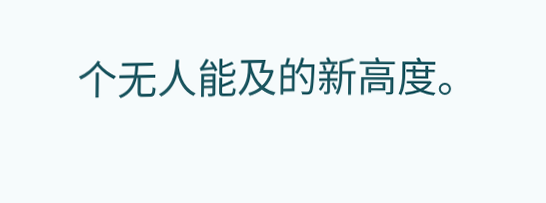个无人能及的新高度。